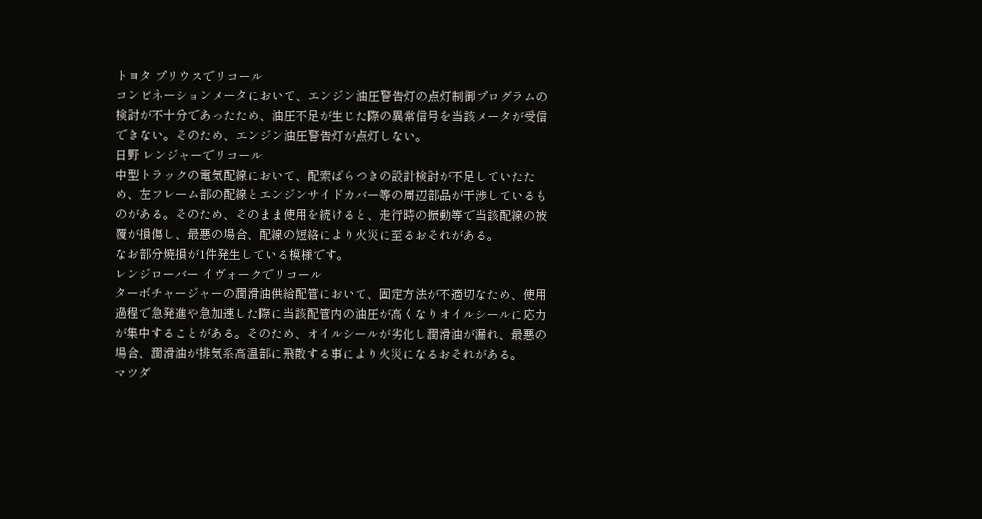トヨタ プリウスでリコール
コンビネーションメータにおいて、エンジン油圧警告灯の点灯制御プログラムの検討が不十分であったため、油圧不足が生じた際の異常信号を当該メータが受信できない。そのため、エンジン油圧警告灯が点灯しない。
日野 レンジャーでリコール
中型トラックの電気配線において、配索ばらつきの設計検討が不足していたため、左フレーム部の配線とエンジンサイドカバー等の周辺部品が干渉しているものがある。そのため、そのまま使用を続けると、走行時の振動等で当該配線の被覆が損傷し、最悪の場合、配線の短絡により火災に至るおそれがある。
なお部分焼損が1件発生している模様です。
レンジローバー イヴォークでリコール
ターボチャージャーの潤滑油供給配管において、固定方法が不適切なため、使用過程で急発進や急加速した際に当該配管内の油圧が高くなりオイルシールに応力が集中することがある。そのため、オイルシールが劣化し潤滑油が漏れ、最悪の場合、潤滑油が排気系高温部に飛散する事により火災になるおそれがある。
マツダ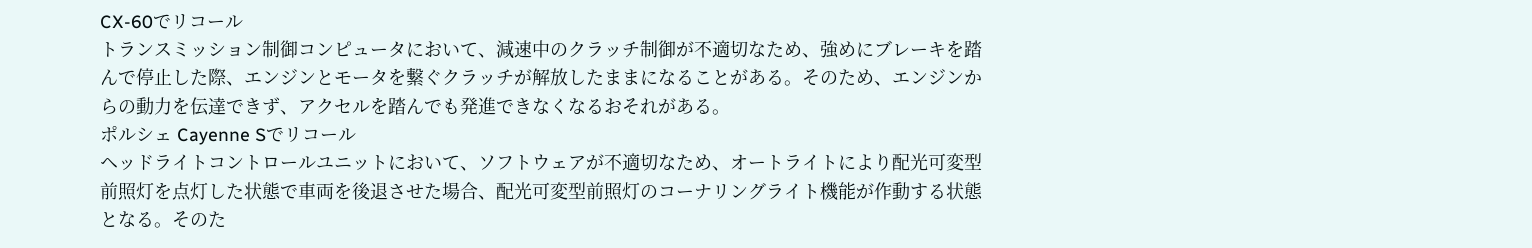CX-60でリコール
トランスミッション制御コンピュータにおいて、減速中のクラッチ制御が不適切なため、強めにブレーキを踏んで停止した際、エンジンとモータを繋ぐクラッチが解放したままになることがある。そのため、エンジンからの動力を伝達できず、アクセルを踏んでも発進できなくなるおそれがある。
ポルシェ Cayenne Sでリコール
ヘッドライトコントロールユニットにおいて、ソフトウェアが不適切なため、オートライトにより配光可変型前照灯を点灯した状態で車両を後退させた場合、配光可変型前照灯のコーナリングライト機能が作動する状態となる。そのた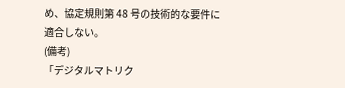め、協定規則第 48 号の技術的な要件に適合しない。
(備考)
「デジタルマトリク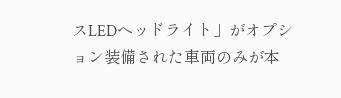スLEDヘッドライト」がオプション装備された車両のみが本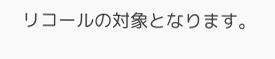リコールの対象となります。